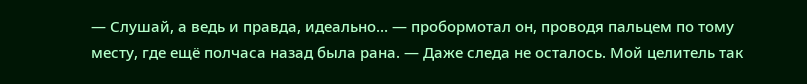— Слушай, а ведь и правда, идеально… — пробормотал он, проводя пальцем по тому месту, где ещё полчаса назад была рана. — Даже следа не осталось. Мой целитель так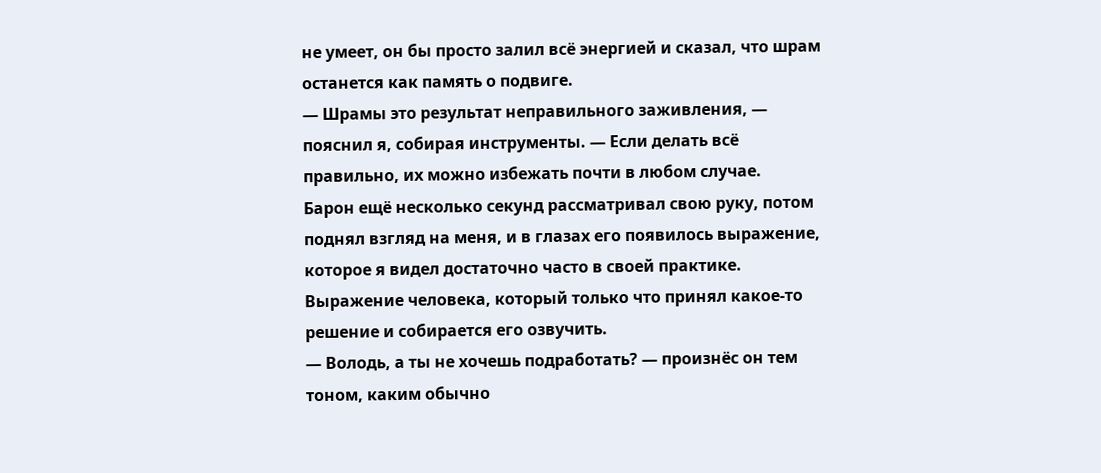не умеет, он бы просто залил всё энергией и сказал, что шрам останется как память о подвиге.
— Шрамы это результат неправильного заживления, — пояснил я, собирая инструменты. — Если делать всё правильно, их можно избежать почти в любом случае.
Барон ещё несколько секунд рассматривал свою руку, потом поднял взгляд на меня, и в глазах его появилось выражение, которое я видел достаточно часто в своей практике. Выражение человека, который только что принял какое-то решение и собирается его озвучить.
— Володь, а ты не хочешь подработать? — произнёс он тем тоном, каким обычно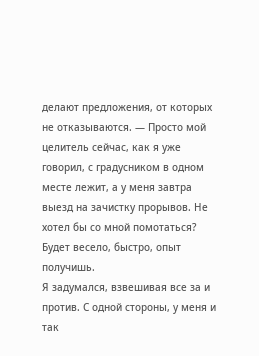делают предложения, от которых не отказываются. — Просто мой целитель сейчас, как я уже говорил, с градусником в одном месте лежит, а у меня завтра выезд на зачистку прорывов. Не хотел бы со мной помотаться? Будет весело, быстро, опыт получишь.
Я задумался, взвешивая все за и против. С одной стороны, у меня и так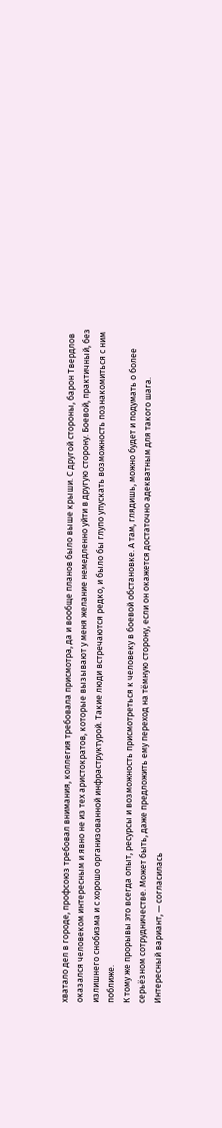хватало дел в городе, профсоюз требовал внимания, коллегия требовала присмотра, да и вообще планов было выше крыши. С другой стороны, барон Твердлов оказался человеком интересным и явно не из тех аристократов, которые вызывают у меня желание немедленно уйти в другую сторону. Боевой, практичный, без излишнего снобизма и с хорошо организованной инфраструктурой. Такие люди встречаются редко, и было бы глупо упускать возможность познакомиться с ним поближе.
К тому же прорывы это всегда опыт, ресурсы и возможность присмотреться к человеку в боевой обстановке. А там, глядишь, можно будет и подумать о более серьёзном сотрудничестве. Может быть, даже предложить ему переход на тёмную сторону, если он окажется достаточно адекватным для такого шага.
Интересный вариант, — согласилась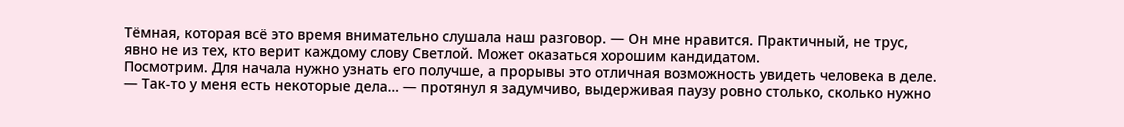Тёмная, которая всё это время внимательно слушала наш разговор. — Он мне нравится. Практичный, не трус, явно не из тех, кто верит каждому слову Светлой. Может оказаться хорошим кандидатом.
Посмотрим. Для начала нужно узнать его получше, а прорывы это отличная возможность увидеть человека в деле.
— Так-то у меня есть некоторые дела… — протянул я задумчиво, выдерживая паузу ровно столько, сколько нужно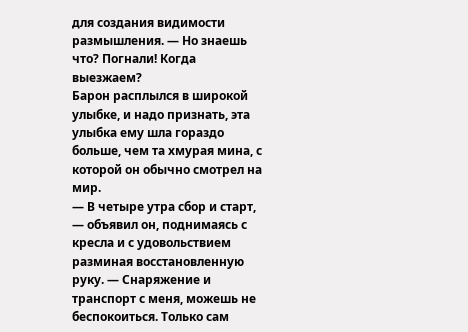для создания видимости размышления. — Но знаешь что? Погнали! Когда выезжаем?
Барон расплылся в широкой улыбке, и надо признать, эта улыбка ему шла гораздо больше, чем та хмурая мина, с которой он обычно смотрел на мир.
— В четыре утра сбор и старт, — объявил он, поднимаясь с кресла и с удовольствием разминая восстановленную руку. — Снаряжение и транспорт с меня, можешь не беспокоиться. Только сам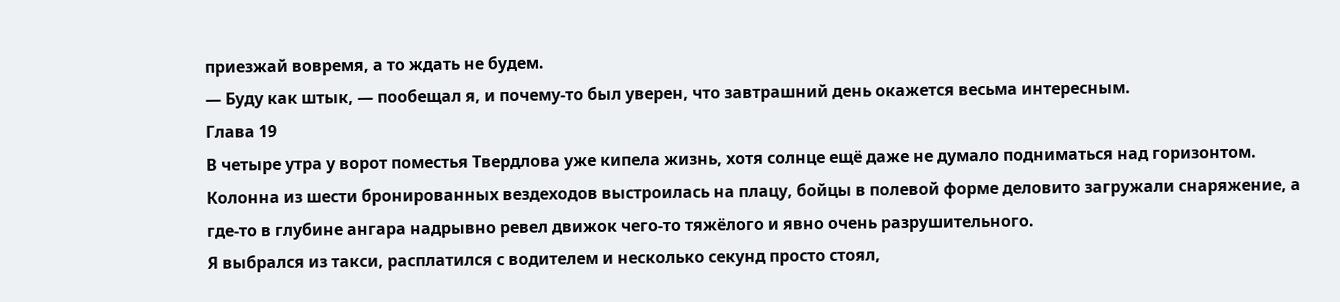приезжай вовремя, а то ждать не будем.
— Буду как штык, — пообещал я, и почему-то был уверен, что завтрашний день окажется весьма интересным.
Глава 19
В четыре утра у ворот поместья Твердлова уже кипела жизнь, хотя солнце ещё даже не думало подниматься над горизонтом. Колонна из шести бронированных вездеходов выстроилась на плацу, бойцы в полевой форме деловито загружали снаряжение, а где-то в глубине ангара надрывно ревел движок чего-то тяжёлого и явно очень разрушительного.
Я выбрался из такси, расплатился с водителем и несколько секунд просто стоял,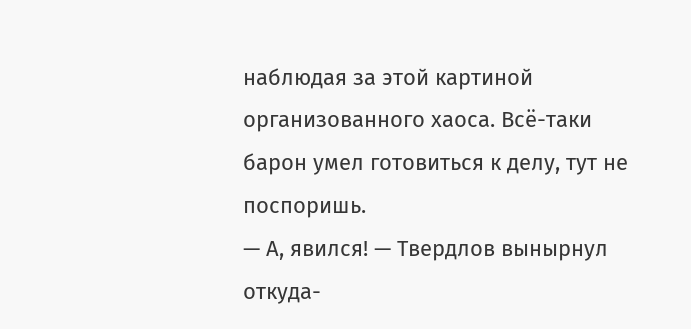наблюдая за этой картиной организованного хаоса. Всё-таки барон умел готовиться к делу, тут не поспоришь.
— А, явился! — Твердлов вынырнул откуда-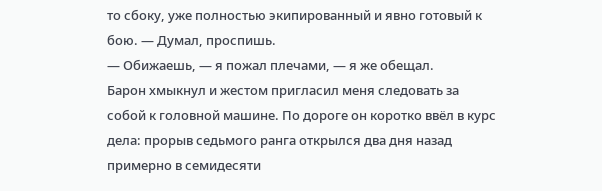то сбоку, уже полностью экипированный и явно готовый к бою. — Думал, проспишь.
— Обижаешь, — я пожал плечами, — я же обещал.
Барон хмыкнул и жестом пригласил меня следовать за собой к головной машине. По дороге он коротко ввёл в курс дела: прорыв седьмого ранга открылся два дня назад примерно в семидесяти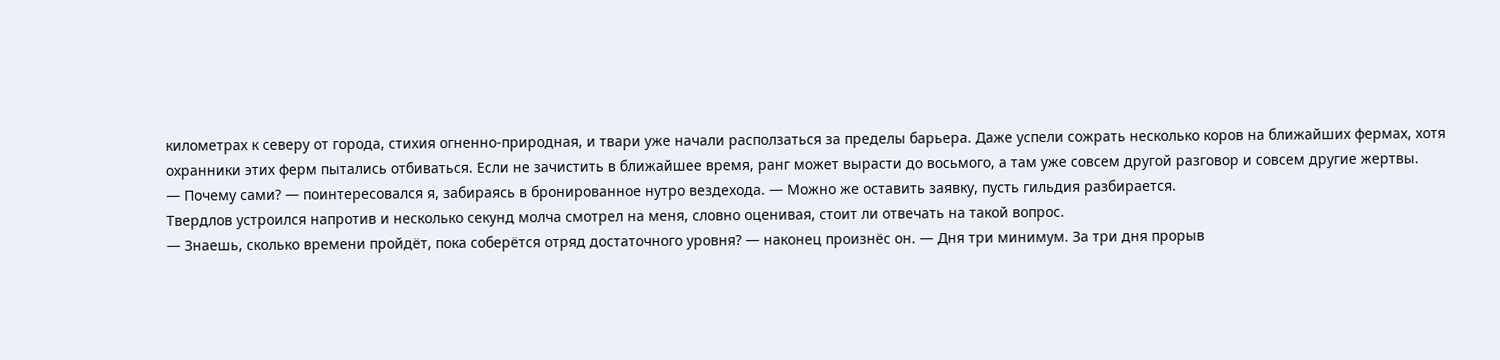километрах к северу от города, стихия огненно-природная, и твари уже начали расползаться за пределы барьера. Даже успели сожрать несколько коров на ближайших фермах, хотя охранники этих ферм пытались отбиваться. Если не зачистить в ближайшее время, ранг может вырасти до восьмого, а там уже совсем другой разговор и совсем другие жертвы.
— Почему сами? — поинтересовался я, забираясь в бронированное нутро вездехода. — Можно же оставить заявку, пусть гильдия разбирается.
Твердлов устроился напротив и несколько секунд молча смотрел на меня, словно оценивая, стоит ли отвечать на такой вопрос.
— Знаешь, сколько времени пройдёт, пока соберётся отряд достаточного уровня? — наконец произнёс он. — Дня три минимум. За три дня прорыв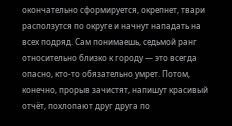окончательно сформируется, окрепнет, твари расползутся по округе и начнут нападать на всех подряд. Сам понимаешь, седьмой ранг относительно близко к городу — это всегда опасно, кто-то обязательно умрет. Потом, конечно, прорыв зачистят, напишут красивый отчёт, похлопают друг друга по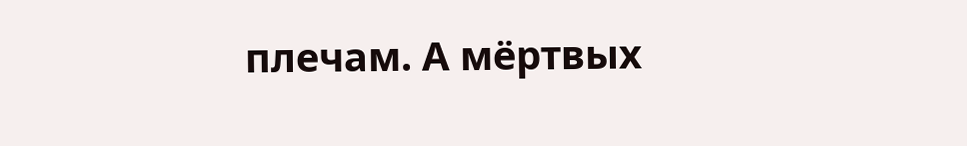плечам. А мёртвых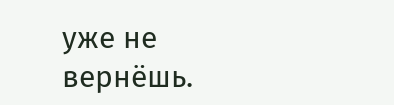уже не вернёшь.